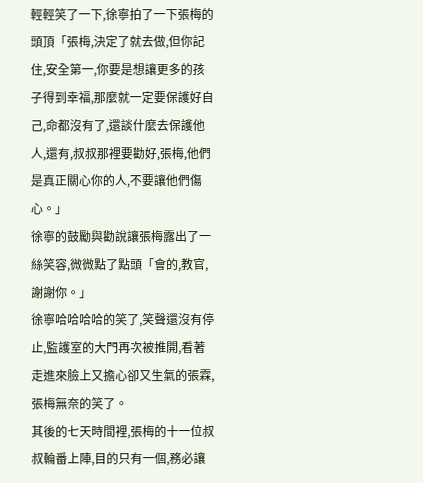輕輕笑了一下,徐寧拍了一下張梅的頭頂「張梅,決定了就去做,但你記住,安全第一,你要是想讓更多的孩子得到幸福,那麼就一定要保護好自己,命都沒有了,還談什麼去保護他人,還有,叔叔那裡要勸好,張梅,他們是真正關心你的人,不要讓他們傷心。」
徐寧的鼓勵與勸說讓張梅露出了一絲笑容,微微點了點頭「會的,教官,謝謝你。」
徐寧哈哈哈哈的笑了,笑聲還沒有停止,監護室的大門再次被推開,看著走進來臉上又擔心卻又生氣的張霖,張梅無奈的笑了。
其後的七天時間裡,張梅的十一位叔叔輪番上陣,目的只有一個,務必讓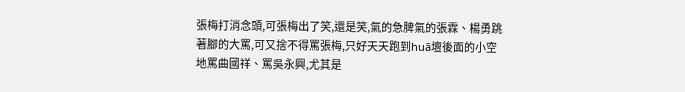張梅打消念頭,可張梅出了笑,還是笑,氣的急脾氣的張霖、楊勇跳著腳的大罵,可又捨不得罵張梅,只好天天跑到huā壇後面的小空地罵曲國祥、罵吳永興,尤其是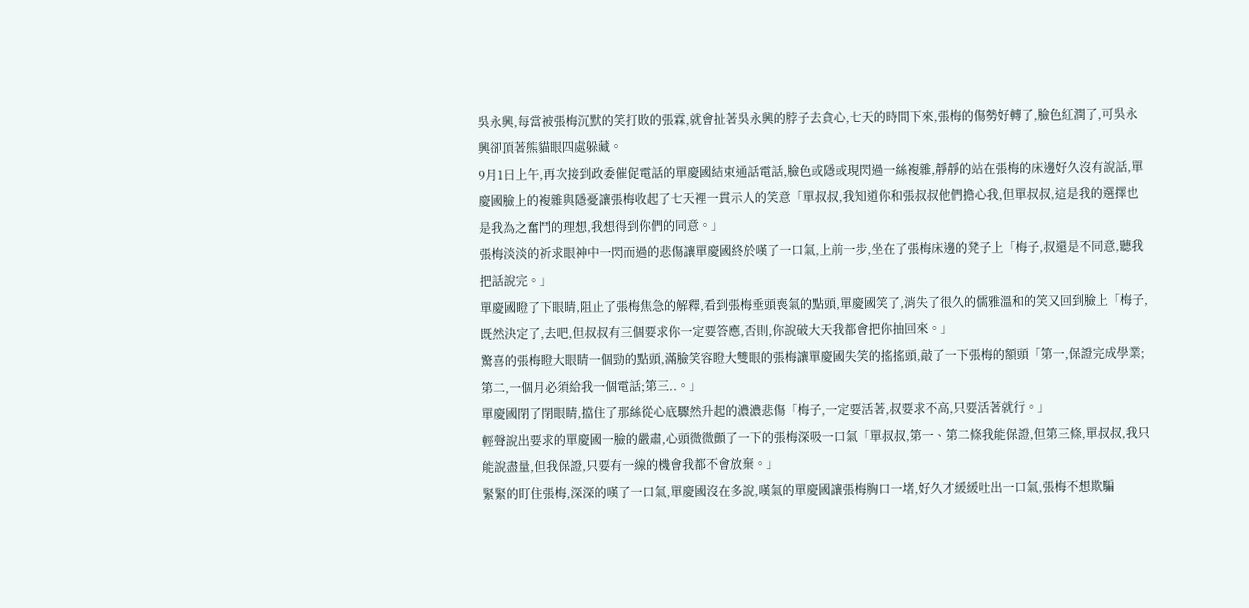吳永興,每當被張梅沉默的笑打敗的張霖,就會扯著吳永興的脖子去貪心,七天的時間下來,張梅的傷勢好轉了,臉色紅潤了,可吳永興卻頂著熊貓眼四處躲藏。
9月1日上午,再次接到政委催促電話的單慶國結束通話電話,臉色或隱或現閃過一絲複雜,靜靜的站在張梅的床邊好久沒有說話,單慶國臉上的複雜與隱憂讓張梅收起了七天裡一貫示人的笑意「單叔叔,我知道你和張叔叔他們擔心我,但單叔叔,這是我的選擇也是我為之奮鬥的理想,我想得到你們的同意。」
張梅淡淡的祈求眼神中一閃而過的悲傷讓單慶國終於嘆了一口氣,上前一步,坐在了張梅床邊的凳子上「梅子,叔還是不同意,聽我把話說完。」
單慶國瞪了下眼睛,阻止了張梅焦急的解釋,看到張梅垂頭喪氣的點頭,單慶國笑了,消失了很久的儒雅溫和的笑又回到臉上「梅子,既然決定了,去吧,但叔叔有三個要求你一定要答應,否則,你說破大天我都會把你抽回來。」
驚喜的張梅瞪大眼睛一個勁的點頭,滿臉笑容瞪大雙眼的張梅讓單慶國失笑的搖搖頭,敲了一下張梅的額頭「第一,保證完成學業;第二,一個月必須給我一個電話;第三..。」
單慶國閉了閉眼睛,擋住了那絲從心底驟然升起的濃濃悲傷「梅子,一定要活著,叔要求不高,只要活著就行。」
輕聲說出要求的單慶國一臉的嚴肅,心頭微微顫了一下的張梅深吸一口氣「單叔叔,第一、第二條我能保證,但第三條,單叔叔,我只能說盡量,但我保證,只要有一線的機會我都不會放棄。」
緊緊的盯住張梅,深深的嘆了一口氣,單慶國沒在多說,嘆氣的單慶國讓張梅胸口一堵,好久才緩緩吐出一口氣,張梅不想欺騙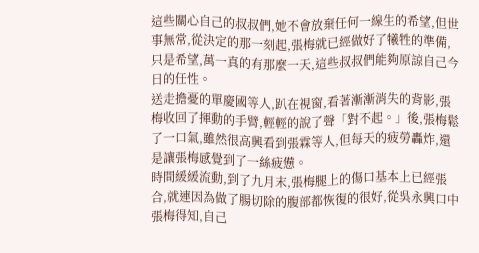這些關心自己的叔叔們,她不會放棄任何一線生的希望,但世事無常,從決定的那一刻起,張梅就已經做好了犧牲的準備,只是希望,萬一真的有那麼一天,這些叔叔們能夠原諒自己今日的任性。
送走擔憂的單慶國等人,趴在視窗,看著漸漸消失的背影,張梅收回了揮動的手臂,輕輕的說了聲「對不起。」後,張梅鬆了一口氣,雖然很高興看到張霖等人,但每天的疲勞轟炸,還是讓張梅感覺到了一絲疲憊。
時間緩緩流動,到了九月末,張梅腿上的傷口基本上已經張合,就連因為做了腸切除的腹部都恢復的很好,從吳永興口中張梅得知,自己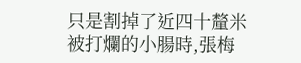只是割掉了近四十釐米被打爛的小腸時,張梅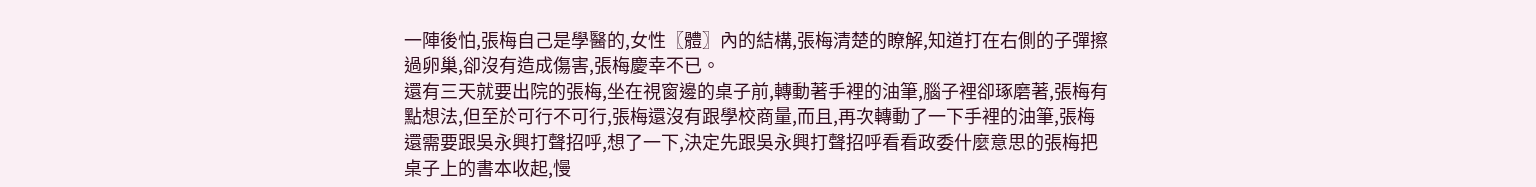一陣後怕,張梅自己是學醫的,女性〖體〗內的結構,張梅清楚的瞭解,知道打在右側的子彈擦過卵巢,卻沒有造成傷害,張梅慶幸不已。
還有三天就要出院的張梅,坐在視窗邊的桌子前,轉動著手裡的油筆,腦子裡卻琢磨著,張梅有點想法,但至於可行不可行,張梅還沒有跟學校商量,而且,再次轉動了一下手裡的油筆,張梅還需要跟吳永興打聲招呼,想了一下,決定先跟吳永興打聲招呼看看政委什麼意思的張梅把桌子上的書本收起,慢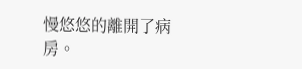慢悠悠的離開了病房。